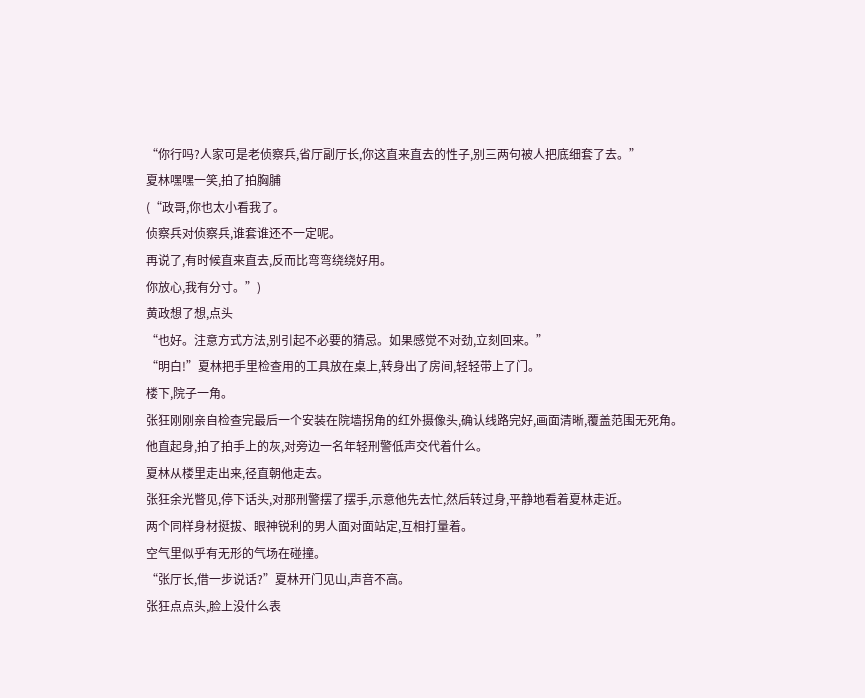“你行吗?人家可是老侦察兵,省厅副厅长,你这直来直去的性子,别三两句被人把底细套了去。”
夏林嘿嘿一笑,拍了拍胸脯
(“政哥,你也太小看我了。
侦察兵对侦察兵,谁套谁还不一定呢。
再说了,有时候直来直去,反而比弯弯绕绕好用。
你放心,我有分寸。”)
黄政想了想,点头
“也好。注意方式方法,别引起不必要的猜忌。如果感觉不对劲,立刻回来。”
“明白!”夏林把手里检查用的工具放在桌上,转身出了房间,轻轻带上了门。
楼下,院子一角。
张狂刚刚亲自检查完最后一个安装在院墙拐角的红外摄像头,确认线路完好,画面清晰,覆盖范围无死角。
他直起身,拍了拍手上的灰,对旁边一名年轻刑警低声交代着什么。
夏林从楼里走出来,径直朝他走去。
张狂余光瞥见,停下话头,对那刑警摆了摆手,示意他先去忙,然后转过身,平静地看着夏林走近。
两个同样身材挺拔、眼神锐利的男人面对面站定,互相打量着。
空气里似乎有无形的气场在碰撞。
“张厅长,借一步说话?”夏林开门见山,声音不高。
张狂点点头,脸上没什么表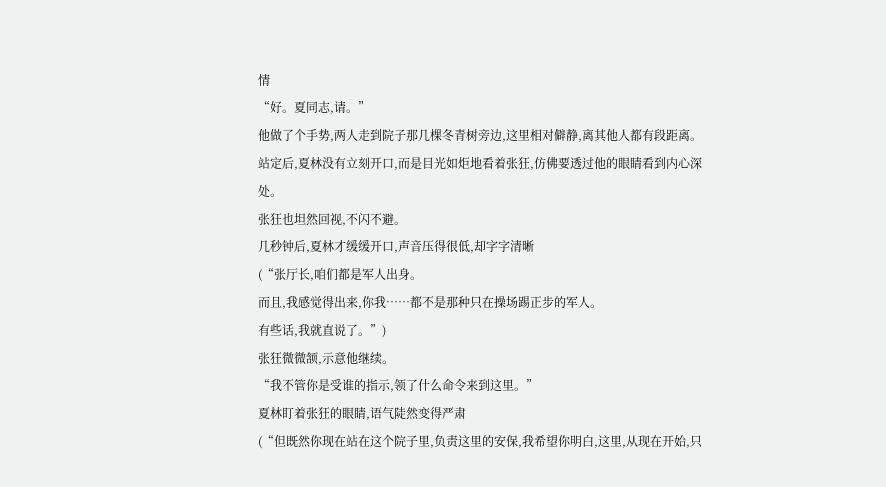情
“好。夏同志,请。”
他做了个手势,两人走到院子那几棵冬青树旁边,这里相对僻静,离其他人都有段距离。
站定后,夏林没有立刻开口,而是目光如炬地看着张狂,仿佛要透过他的眼睛看到内心深处。
张狂也坦然回视,不闪不避。
几秒钟后,夏林才缓缓开口,声音压得很低,却字字清晰
(“张厅长,咱们都是军人出身。
而且,我感觉得出来,你我……都不是那种只在操场踢正步的军人。
有些话,我就直说了。”)
张狂微微颔,示意他继续。
“我不管你是受谁的指示,领了什么命令来到这里。”
夏林盯着张狂的眼睛,语气陡然变得严肃
(“但既然你现在站在这个院子里,负责这里的安保,我希望你明白,这里,从现在开始,只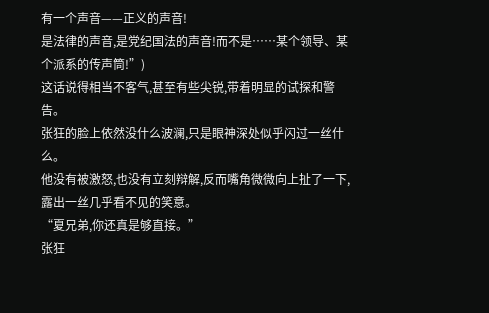有一个声音——正义的声音!
是法律的声音,是党纪国法的声音!而不是……某个领导、某个派系的传声筒!”)
这话说得相当不客气,甚至有些尖锐,带着明显的试探和警告。
张狂的脸上依然没什么波澜,只是眼神深处似乎闪过一丝什么。
他没有被激怒,也没有立刻辩解,反而嘴角微微向上扯了一下,露出一丝几乎看不见的笑意。
“夏兄弟,你还真是够直接。”
张狂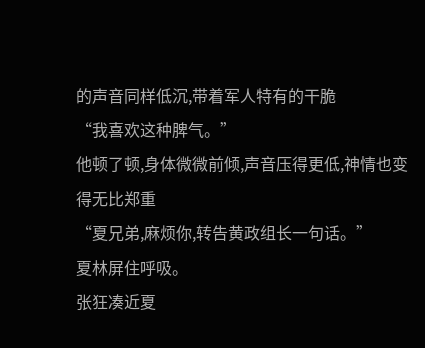的声音同样低沉,带着军人特有的干脆
“我喜欢这种脾气。”
他顿了顿,身体微微前倾,声音压得更低,神情也变得无比郑重
“夏兄弟,麻烦你,转告黄政组长一句话。”
夏林屏住呼吸。
张狂凑近夏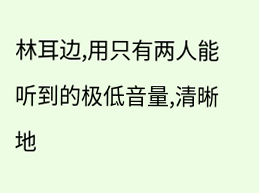林耳边,用只有两人能听到的极低音量,清晰地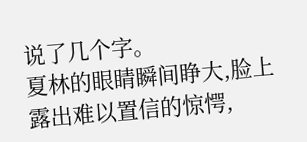说了几个字。
夏林的眼睛瞬间睁大,脸上露出难以置信的惊愕,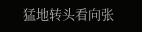猛地转头看向张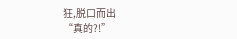狂,脱口而出
“真的?!”